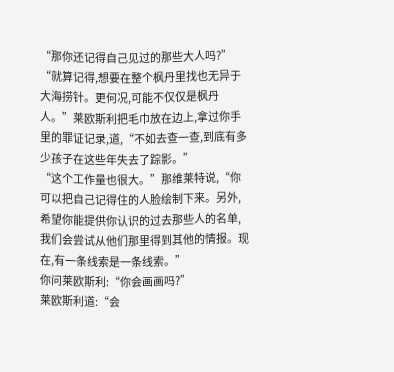“那你还记得自己见过的那些大人吗?”
“就算记得,想要在整个枫丹里找也无异于大海捞针。更何况,可能不仅仅是枫丹人。”莱欧斯利把毛巾放在边上,拿过你手里的罪证记录,道,“不如去查一查,到底有多少孩子在这些年失去了踪影。”
“这个工作量也很大。”那维莱特说,“你可以把自己记得住的人脸绘制下来。另外,希望你能提供你认识的过去那些人的名单,我们会尝试从他们那里得到其他的情报。现在,有一条线索是一条线索。”
你问莱欧斯利:“你会画画吗?”
莱欧斯利道:“会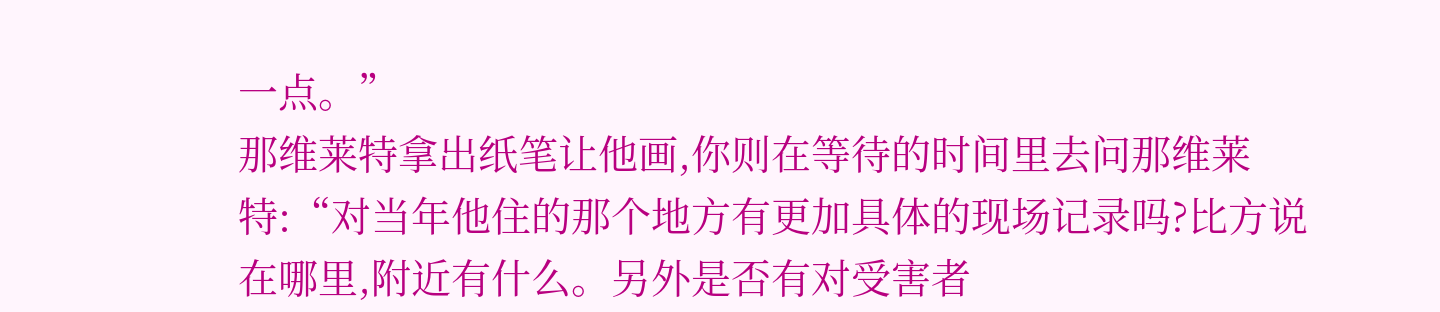一点。”
那维莱特拿出纸笔让他画,你则在等待的时间里去问那维莱特:“对当年他住的那个地方有更加具体的现场记录吗?比方说在哪里,附近有什么。另外是否有对受害者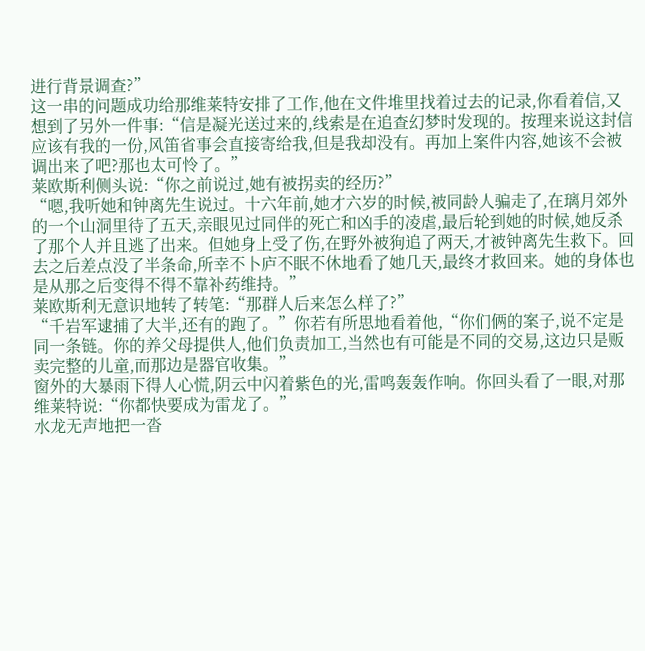进行背景调查?”
这一串的问题成功给那维莱特安排了工作,他在文件堆里找着过去的记录,你看着信,又想到了另外一件事:“信是凝光送过来的,线索是在追查幻梦时发现的。按理来说这封信应该有我的一份,风笛省事会直接寄给我,但是我却没有。再加上案件内容,她该不会被调出来了吧?那也太可怜了。”
莱欧斯利侧头说:“你之前说过,她有被拐卖的经历?”
“嗯,我听她和钟离先生说过。十六年前,她才六岁的时候,被同龄人骗走了,在璃月郊外的一个山洞里待了五天,亲眼见过同伴的死亡和凶手的凌虐,最后轮到她的时候,她反杀了那个人并且逃了出来。但她身上受了伤,在野外被狗追了两天,才被钟离先生救下。回去之后差点没了半条命,所幸不卜庐不眠不休地看了她几天,最终才救回来。她的身体也是从那之后变得不得不靠补药维持。”
莱欧斯利无意识地转了转笔:“那群人后来怎么样了?”
“千岩军逮捕了大半,还有的跑了。”你若有所思地看着他,“你们俩的案子,说不定是同一条链。你的养父母提供人,他们负责加工,当然也有可能是不同的交易,这边只是贩卖完整的儿童,而那边是器官收集。”
窗外的大暴雨下得人心慌,阴云中闪着紫色的光,雷鸣轰轰作响。你回头看了一眼,对那维莱特说:“你都快要成为雷龙了。”
水龙无声地把一沓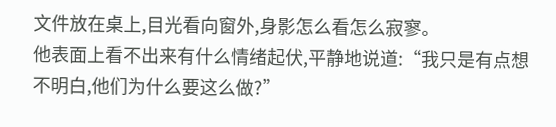文件放在桌上,目光看向窗外,身影怎么看怎么寂寥。
他表面上看不出来有什么情绪起伏,平静地说道:“我只是有点想不明白,他们为什么要这么做?”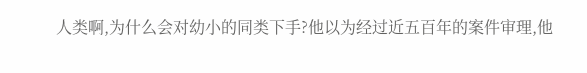人类啊,为什么会对幼小的同类下手?他以为经过近五百年的案件审理,他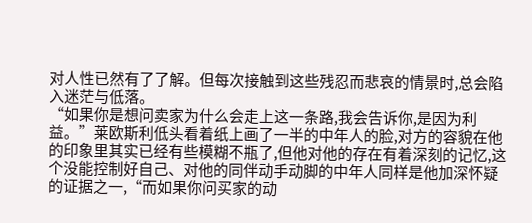对人性已然有了了解。但每次接触到这些残忍而悲哀的情景时,总会陷入迷茫与低落。
“如果你是想问卖家为什么会走上这一条路,我会告诉你,是因为利益。”莱欧斯利低头看着纸上画了一半的中年人的脸,对方的容貌在他的印象里其实已经有些模糊不瓶了,但他对他的存在有着深刻的记忆,这个没能控制好自己、对他的同伴动手动脚的中年人同样是他加深怀疑的证据之一,“而如果你问买家的动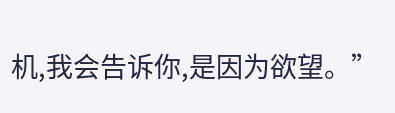机,我会告诉你,是因为欲望。”